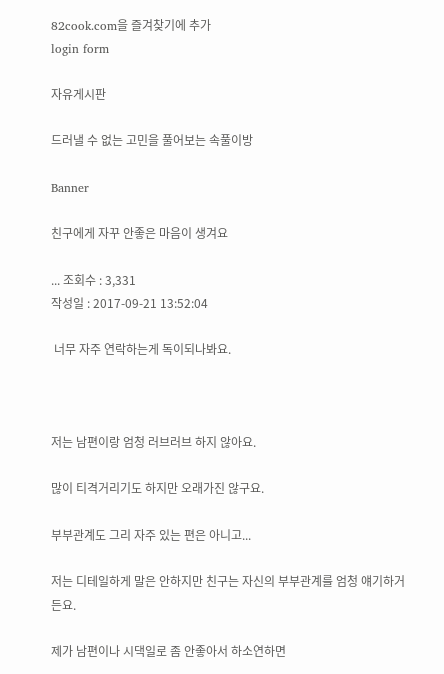82cook.com을 즐겨찾기에 추가
login form

자유게시판

드러낼 수 없는 고민을 풀어보는 속풀이방

Banner

친구에게 자꾸 안좋은 마음이 생겨요

... 조회수 : 3,331
작성일 : 2017-09-21 13:52:04

 너무 자주 연락하는게 독이되나봐요.



저는 남편이랑 엄청 러브러브 하지 않아요.

많이 티격거리기도 하지만 오래가진 않구요.

부부관계도 그리 자주 있는 편은 아니고...

저는 디테일하게 말은 안하지만 친구는 자신의 부부관계를 엄청 얘기하거든요.

제가 남편이나 시댁일로 좀 안좋아서 하소연하면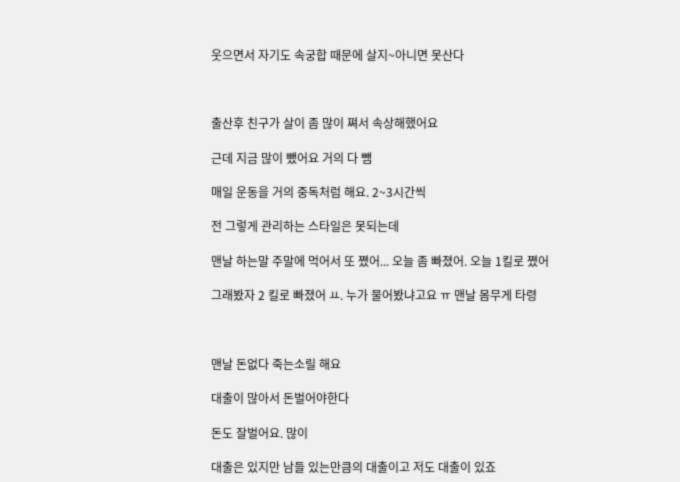웃으면서 자기도 속궁합 때문에 살지~아니면 못산다



출산후 친구가 살이 좀 많이 쪄서 속상해했어요

근데 지금 많이 뺐어요 거의 다 뺌

매일 운동을 거의 중독처럼 해요. 2~3시간씩

전 그렇게 관리하는 스타일은 못되는데

맨날 하는말 주말에 먹어서 또 쪘어... 오늘 좀 빠졌어. 오늘 1킬로 쪘어

그래봤자 2 킬로 빠졌어 ㅛ. 누가 물어봤냐고요 ㅠ 맨날 몸무게 타령



맨날 돈없다 죽는소릴 해요

대출이 많아서 돈벌어야한다

돈도 잘벌어요. 많이

대출은 있지만 남들 있는만큼의 대출이고 저도 대출이 있죠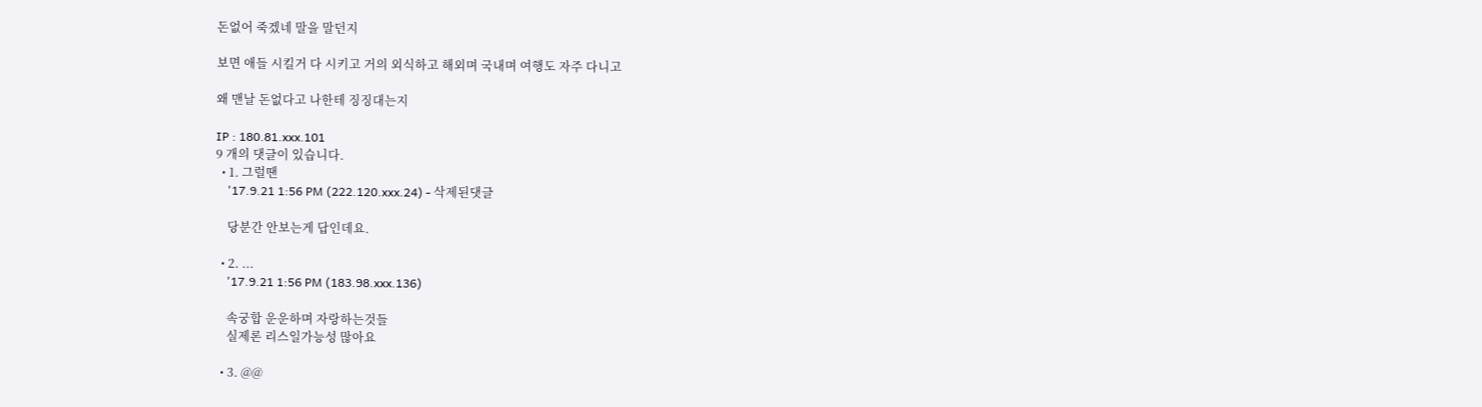돈없어 죽겠네 말을 말던지

보면 애들 시킬거 다 시키고 거의 외식하고 해외며 국내며 여행도 자주 다니고

왜 맨날 돈없다고 나한테 징징대는지

IP : 180.81.xxx.101
9 개의 댓글이 있습니다.
  • 1. 그럴땐
    '17.9.21 1:56 PM (222.120.xxx.24) - 삭제된댓글

    당분간 안보는게 답인데요.

  • 2. ...
    '17.9.21 1:56 PM (183.98.xxx.136)

    속궁합 운운하며 자랑하는것들
    실제론 리스일가능성 많아요

  • 3. @@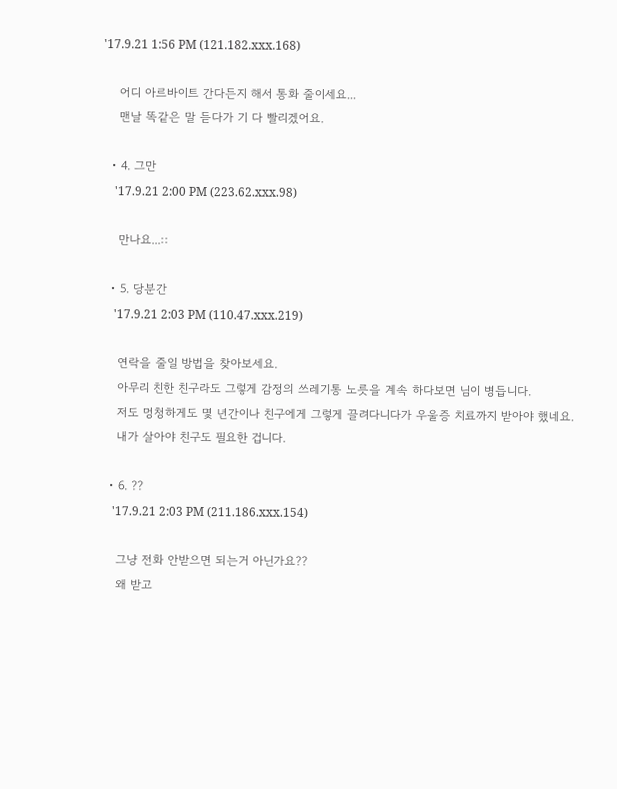'17.9.21 1:56 PM (121.182.xxx.168)

    어디 아르바이트 간다든지 해서 통화 줄이세요...
    맨날 똑같은 말 듣다가 기 다 빨리겠어요.

  • 4. 그만
    '17.9.21 2:00 PM (223.62.xxx.98)

    만나요...::

  • 5. 당분간
    '17.9.21 2:03 PM (110.47.xxx.219)

    연락을 줄일 방법을 찾아보세요.
    아무리 친한 친구라도 그렇게 감정의 쓰레기통 노릇을 계속 하다보면 님이 병듭니다.
    저도 멍청하게도 몇 년간이나 친구에게 그렇게 끌려다니다가 우울증 치료까지 받아야 했네요.
    내가 살아야 친구도 필요한 겁니다.

  • 6. ??
    '17.9.21 2:03 PM (211.186.xxx.154)

    그냥 전화 안받으면 되는거 아닌가요??
    왜 받고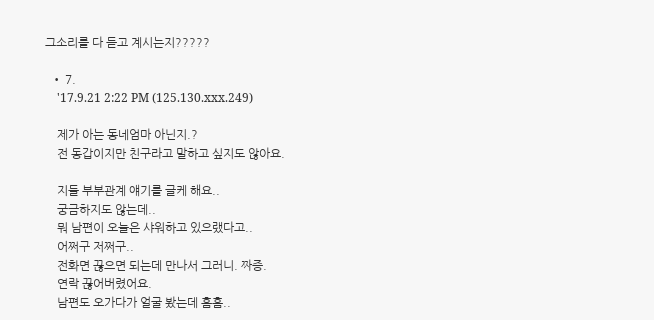그소리를 다 듣고 계시는지?????

  • 7.
    '17.9.21 2:22 PM (125.130.xxx.249)

    제가 아는 동네엄마 아닌지.?
    전 동갑이지만 친구라고 말하고 싶지도 않아요.

    지들 부부관계 얘기를 글케 해요..
    궁금하지도 않는데..
    뭐 남편이 오늘은 샤워하고 있으랬다고..
    어쩌구 저쩌구..
    전화면 끊으면 되는데 만나서 그러니. 짜증.
    연락 끊어버렸어요.
    남편도 오가다가 얼굴 봤는데 흠흠..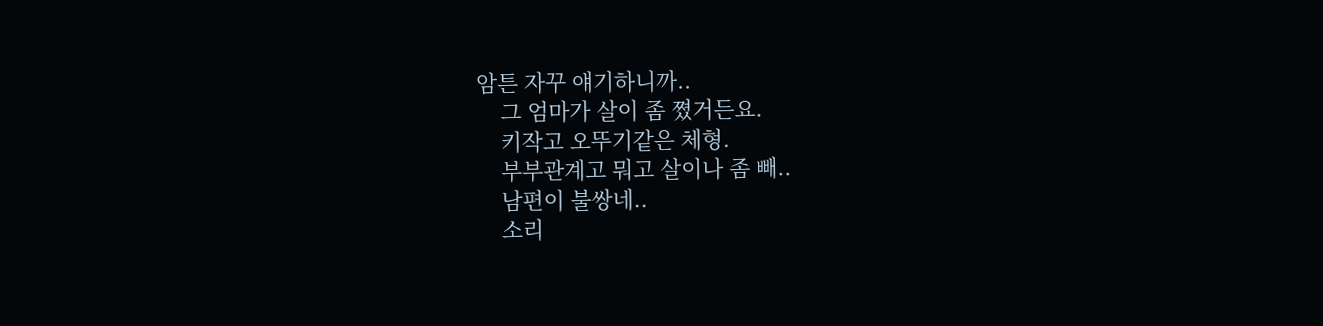암튼 자꾸 얘기하니까..
    그 엄마가 살이 좀 쪘거든요.
    키작고 오뚜기같은 체형.
    부부관계고 뭐고 살이나 좀 빼..
    남편이 불쌍네..
    소리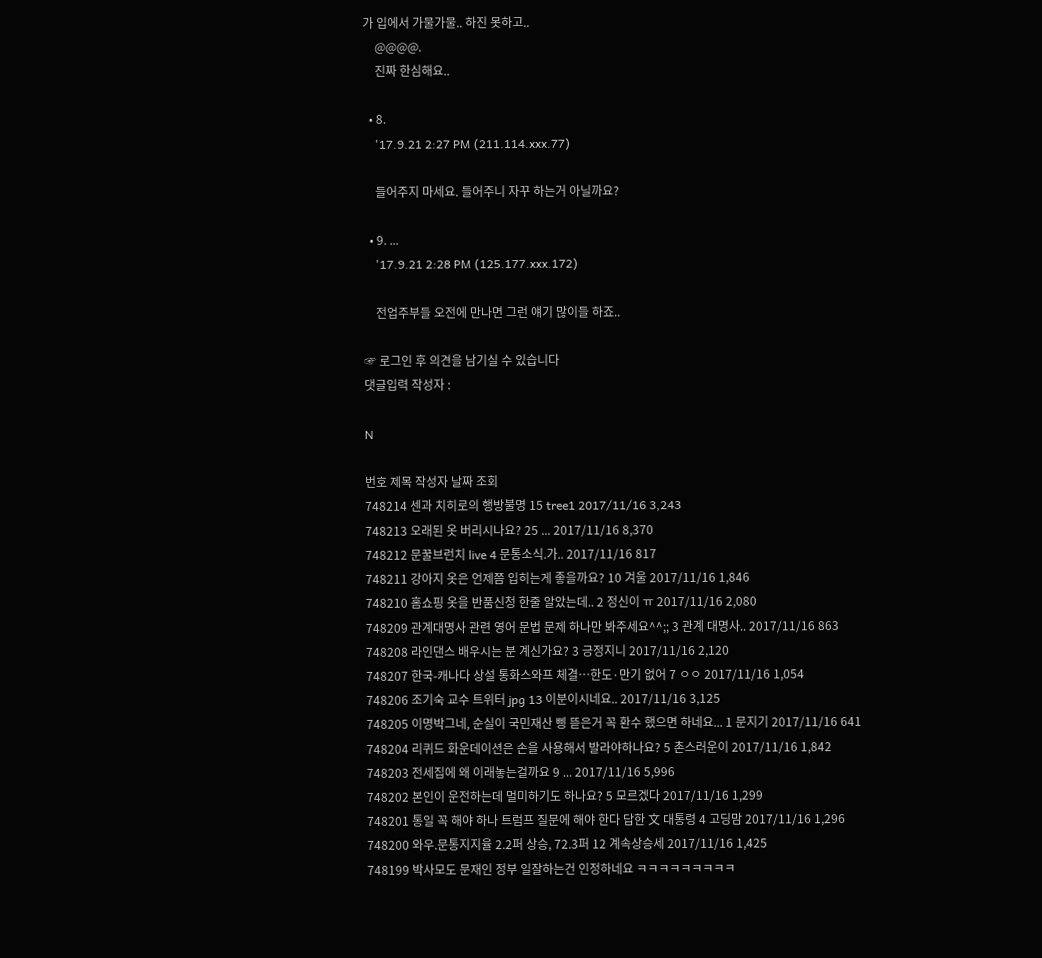가 입에서 가물가물.. 하진 못하고..
    @@@@.
    진짜 한심해요..

  • 8.
    '17.9.21 2:27 PM (211.114.xxx.77)

    들어주지 마세요. 들어주니 자꾸 하는거 아닐까요?

  • 9. ...
    '17.9.21 2:28 PM (125.177.xxx.172)

    전업주부들 오전에 만나면 그런 얘기 많이들 하죠..

☞ 로그인 후 의견을 남기실 수 있습니다
댓글입력 작성자 :

N

번호 제목 작성자 날짜 조회
748214 센과 치히로의 행방불명 15 tree1 2017/11/16 3,243
748213 오래된 옷 버리시나요? 25 ... 2017/11/16 8,370
748212 문꿀브런치 live 4 문통소식.가.. 2017/11/16 817
748211 강아지 옷은 언제쯤 입히는게 좋을까요? 10 겨울 2017/11/16 1,846
748210 홈쇼핑 옷을 반품신청 한줄 알았는데.. 2 정신이 ㅠ 2017/11/16 2,080
748209 관계대명사 관련 영어 문법 문제 하나만 봐주세요^^;; 3 관계 대명사.. 2017/11/16 863
748208 라인댄스 배우시는 분 계신가요? 3 긍정지니 2017/11/16 2,120
748207 한국-캐나다 상설 통화스와프 체결…한도·만기 없어 7 ㅇㅇ 2017/11/16 1,054
748206 조기숙 교수 트위터 jpg 13 이분이시네요.. 2017/11/16 3,125
748205 이명박그네, 순실이 국민재산 삥 뜯은거 꼭 환수 했으면 하네요... 1 문지기 2017/11/16 641
748204 리퀴드 화운데이션은 손을 사용해서 발라야하나요? 5 촌스러운이 2017/11/16 1,842
748203 전세집에 왜 이래놓는걸까요 9 ... 2017/11/16 5,996
748202 본인이 운전하는데 멀미하기도 하나요? 5 모르겠다 2017/11/16 1,299
748201 통일 꼭 해야 하나 트럼프 질문에 해야 한다 답한 文 대통령 4 고딩맘 2017/11/16 1,296
748200 와우.문통지지율 2.2퍼 상승, 72.3퍼 12 계속상승세 2017/11/16 1,425
748199 박사모도 문재인 정부 일잘하는건 인정하네요 ㅋㅋㅋㅋㅋㅋㅋㅋㅋ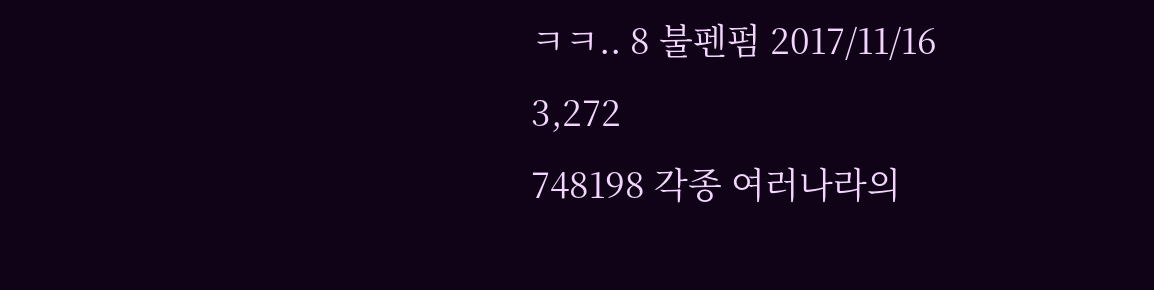ㅋㅋ.. 8 불펜펌 2017/11/16 3,272
748198 각종 여러나라의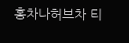홍차나허브차 티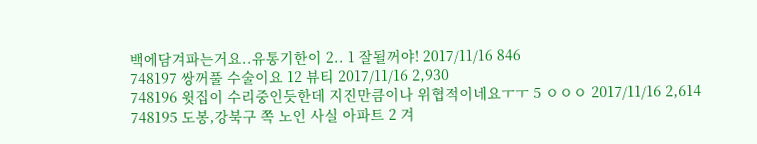백에담겨파는거요..유통기한이 2.. 1 잘될꺼야! 2017/11/16 846
748197 쌍꺼풀 수술이요 12 뷰티 2017/11/16 2,930
748196 윗집이 수리중인듯한데 지진만큼이나 위협적이네요ㅜㅜ 5 ㅇㅇㅇ 2017/11/16 2,614
748195 도봉,강북구 쪽 노인 사실 아파트 2 겨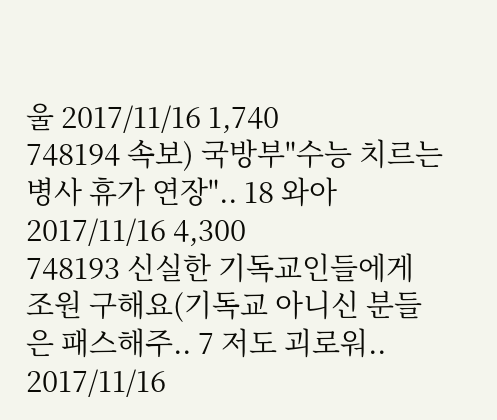울 2017/11/16 1,740
748194 속보) 국방부"수능 치르는 병사 휴가 연장".. 18 와아 2017/11/16 4,300
748193 신실한 기독교인들에게 조원 구해요(기독교 아니신 분들은 패스해주.. 7 저도 괴로워.. 2017/11/16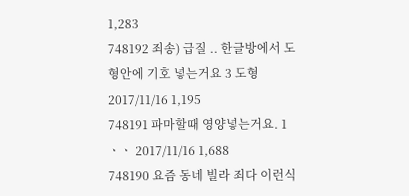1,283
748192 죄송) 급질 .. 한글방에서 도형안에 기호 넣는거요 3 도형 2017/11/16 1,195
748191 파마할때 영양넣는거요. 1 ㆍㆍ 2017/11/16 1,688
748190 요즘 동네 빌라 죄다 이런식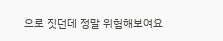으로 짓던데 정말 위험해보여요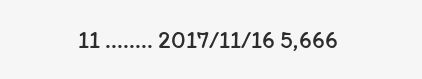11 ........ 2017/11/16 5,666